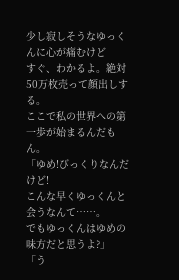少し寂しそうなゆっくんに心が痛むけど
すぐ、わかるよ。絶対50万枚売って顔出しする。
ここで私の世界への第一歩が始まるんだもん。
「ゆめ!びっくりなんだけど!
こんな早くゆっくんと会うなんて……。
でもゆっくんはゆめの味方だと思うよ?」
「う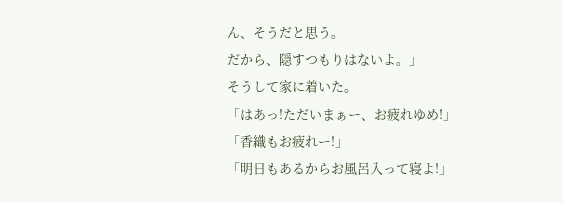ん、そうだと思う。
だから、隠すつもりはないよ。」
そうして家に着いた。
「はあっ!ただいまぁー、お疲れゆめ!」
「香織もお疲れー!」
「明日もあるからお風呂入って寝よ!」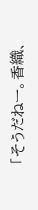「そうだねー。香織、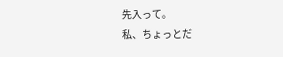先入って。
私、ちょっとだ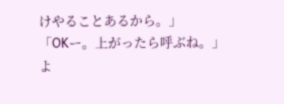けやることあるから。」
「OKー。上がったら呼ぶね。」
よ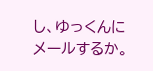し、ゆっくんにメールするか。